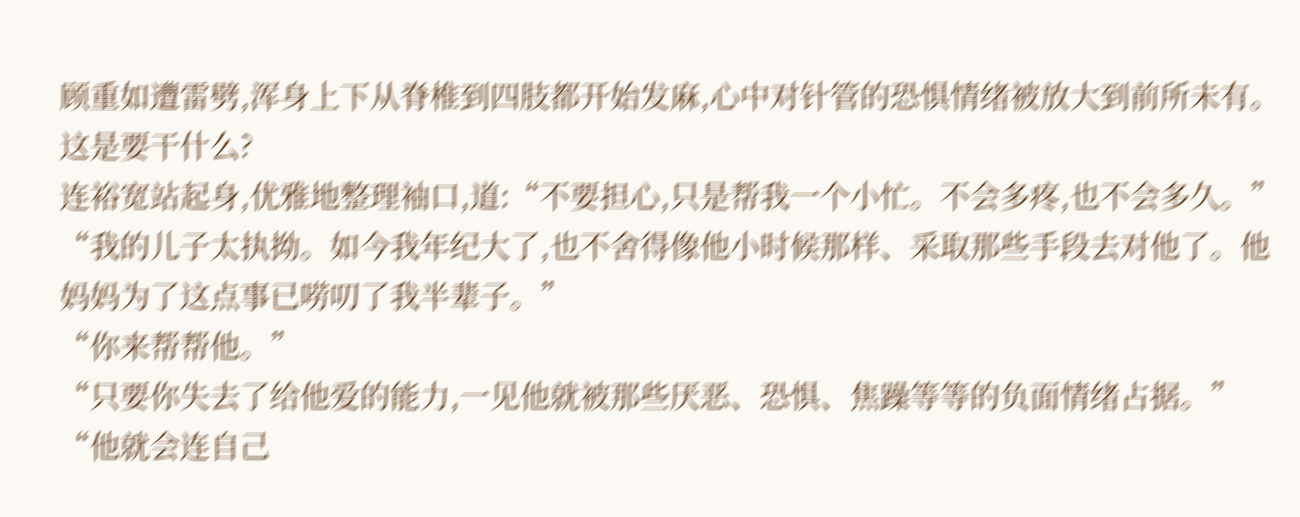顾重如遭雷劈,浑身上下从脊椎到四肢都开始发麻,心中对针管的恐惧情绪被放大到前所未有。
这是要干什么?
连裕宽站起身,优雅地整理袖口,道:“不要担心,只是帮我一个小忙。不会多疼,也不会多久。”
“我的儿子太执拗。如今我年纪大了,也不舍得像他小时候那样、采取那些手段去对他了。他妈妈为了这点事已唠叨了我半辈子。”
“你来帮帮他。”
“只要你失去了给他爱的能力,一见他就被那些厌恶、恐惧、焦躁等等的负面情绪占据。”
“他就会连自己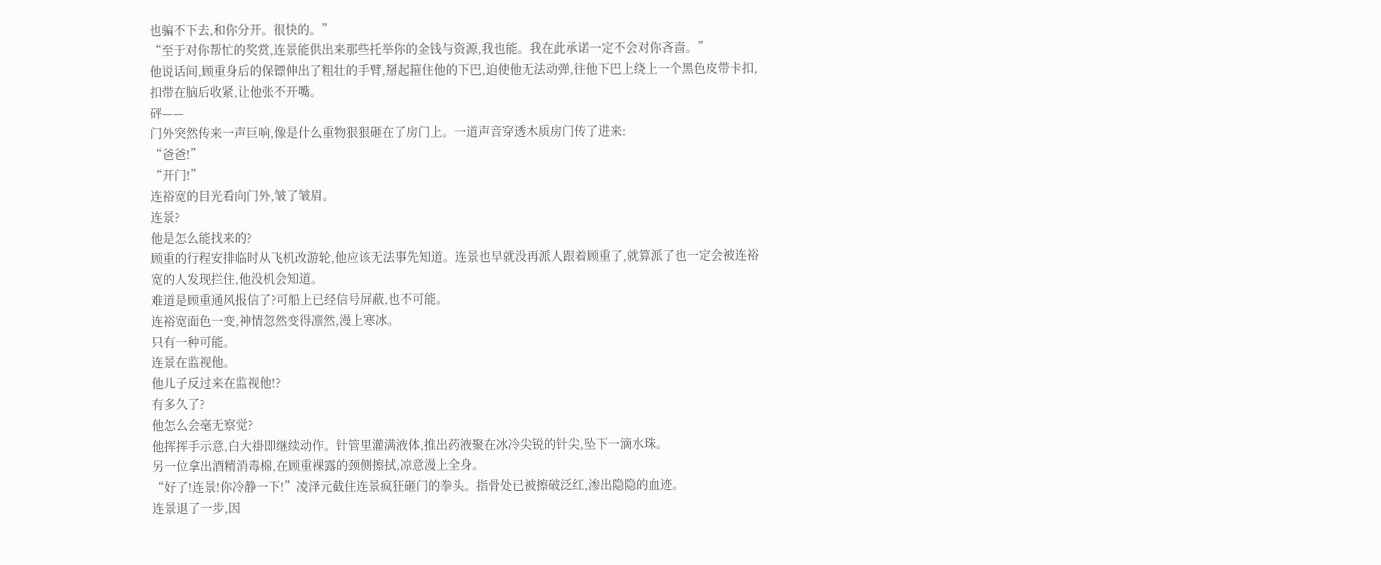也骗不下去,和你分开。很快的。”
“至于对你帮忙的奖赏,连景能供出来那些托举你的金钱与资源,我也能。我在此承诺一定不会对你吝啬。”
他说话间,顾重身后的保镖伸出了粗壮的手臂,掰起箍住他的下巴,迫使他无法动弹,往他下巴上绕上一个黑色皮带卡扣,扣带在脑后收紧,让他张不开嘴。
砰——
门外突然传来一声巨响,像是什么重物狠狠砸在了房门上。一道声音穿透木质房门传了进来:
“爸爸!”
“开门!”
连裕宽的目光看向门外,皱了皱眉。
连景?
他是怎么能找来的?
顾重的行程安排临时从飞机改游轮,他应该无法事先知道。连景也早就没再派人跟着顾重了,就算派了也一定会被连裕宽的人发现拦住,他没机会知道。
难道是顾重通风报信了?可船上已经信号屏蔽,也不可能。
连裕宽面色一变,神情忽然变得凛然,漫上寒冰。
只有一种可能。
连景在监视他。
他儿子反过来在监视他!?
有多久了?
他怎么会毫无察觉?
他挥挥手示意,白大褂即继续动作。针管里灌满液体,推出药液聚在冰冷尖锐的针尖,坠下一滴水珠。
另一位拿出酒精消毒棉,在顾重裸露的颈侧擦拭,凉意漫上全身。
“好了!连景!你冷静一下!”凌泽元截住连景疯狂砸门的拳头。指骨处已被擦破泛红,渗出隐隐的血迹。
连景退了一步,因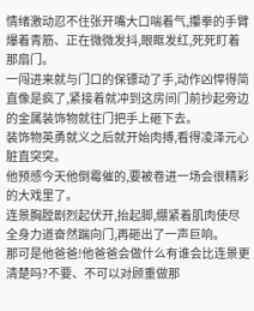情绪激动忍不住张开嘴大口喘着气,攥拳的手臂爆着青筋、正在微微发抖,眼眶发红,死死盯着那扇门。
一闯进来就与门口的保镖动了手,动作凶悍得简直像是疯了,紧接着就冲到这房间门前抄起旁边的金属装饰物就往门把手上砸下去。
装饰物英勇就义之后就开始肉搏,看得凌泽元心脏直突突。
他预感今天他倒霉催的,要被卷进一场会很精彩的大戏里了。
连景胸膛剧烈起伏开,抬起脚,绷紧着肌肉使尽全身力道奋然踹向门,再砸出了一声巨响。
那可是他爸爸!他爸爸会做什么有谁会比连景更清楚吗?不要、不可以对顾重做那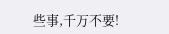些事,千万不要!